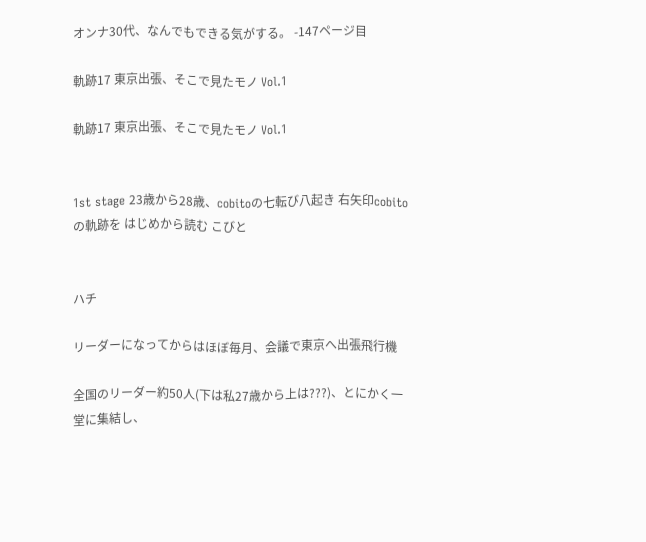オンナ30代、なんでもできる気がする。 -147ページ目

軌跡17 東京出張、そこで見たモノ Vol.1

軌跡17 東京出張、そこで見たモノ Vol.1


1st stage 23歳から28歳、cobitoの七転び八起き 右矢印cobitoの軌跡を はじめから読む こびと


ハチ

リーダーになってからはほぼ毎月、会議で東京へ出張飛行機

全国のリーダー約50人(下は私27歳から上は???)、とにかく一堂に集結し、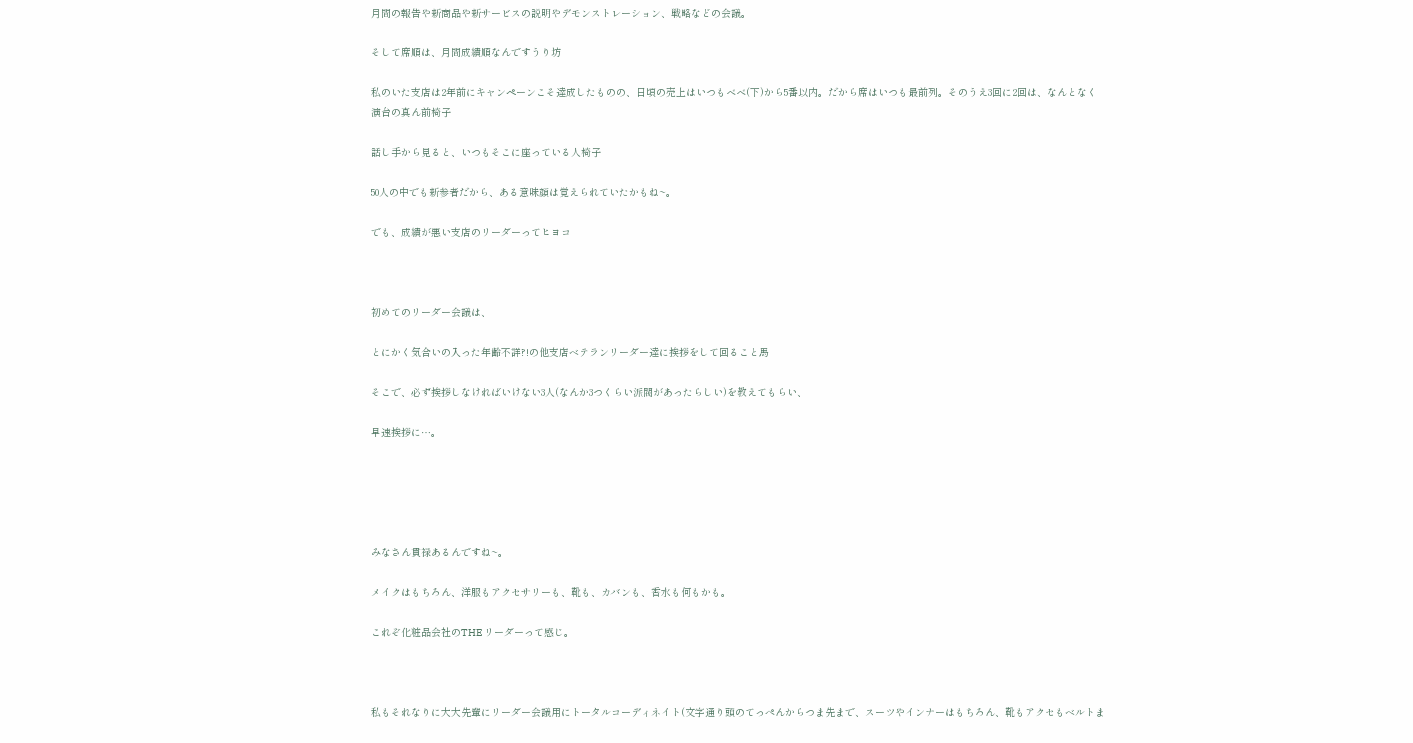月間の報告や新商品や新サービスの説明やデモンストレーション、戦略などの会議。

そして席順は、月間成績順なんですうり坊

私のいた支店は2年前にキャンペーンこそ達成したものの、日頃の売上はいつもべべ(下)から5番以内。だから席はいつも最前列。そのうえ3回に2回は、なんとなく演台の真ん前椅子

話し手から見ると、いつもそこに座っている人椅子

50人の中でも新参者だから、ある意味顔は覚えられていたかもね~。

でも、成績が悪い支店のリーダーってヒヨコ



初めてのリーダー会議は、

とにかく気合いの入った年齢不詳?!の他支店ベテランリーダー達に挨拶をして回ること馬

そこで、必ず挨拶しなければいけない3人(なんか3つくらい派閥があったらしい)を教えてもらい、

早速挨拶に…。





みなさん貫禄あるんですね~。

メイクはもちろん、洋服もアクセサリーも、靴も、カバンも、香水も何もかも。

これぞ化粧品会社のTHE リーダーって感じ。



私もそれなりに大大先輩にリーダー会議用にトータルコーディネイト(文字通り頭のてっぺんからつま先まで、スーツやインナーはもちろん、靴もアクセもベルトま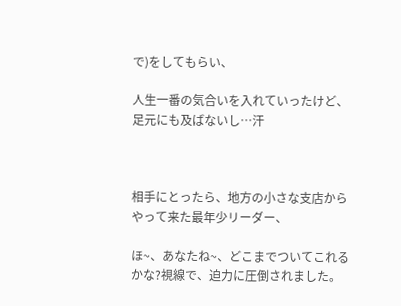で)をしてもらい、

人生一番の気合いを入れていったけど、足元にも及ばないし…汗



相手にとったら、地方の小さな支店からやって来た最年少リーダー、

ほ~、あなたね~、どこまでついてこれるかな?視線で、迫力に圧倒されました。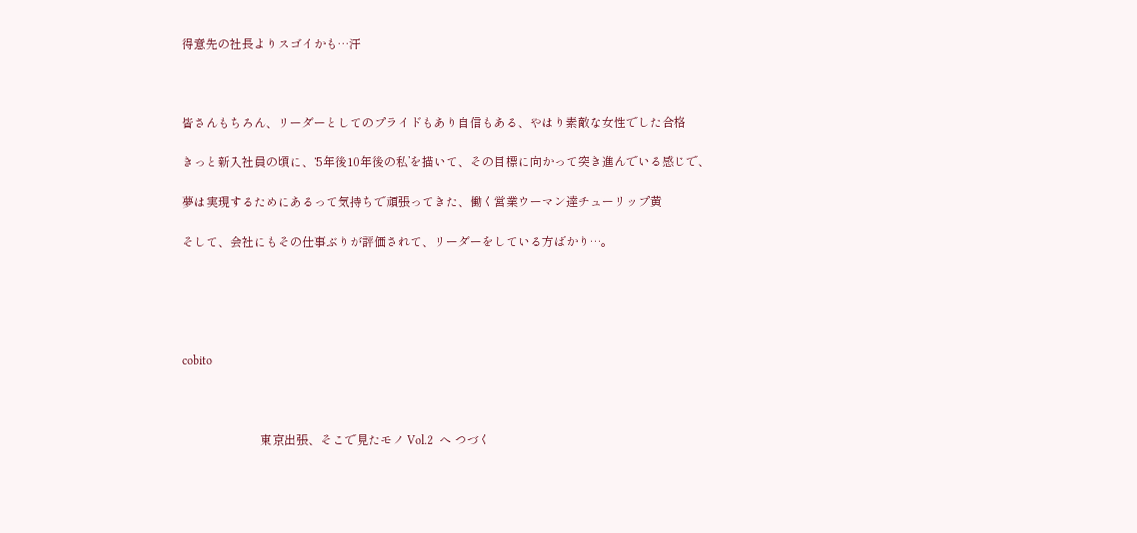得意先の社長よりスゴイかも…汗



皆さんもちろん、リーダーとしてのプライドもあり自信もある、やはり素敵な女性でした合格

きっと新入社員の頃に、‘5年後10年後の私’を描いて、その目標に向かって突き進んでいる感じで、

夢は実現するためにあるって気持ちで頑張ってきた、働く営業ウーマン達チューリップ黄

そして、会社にもその仕事ぶりが評価されて、リーダーをしている方ばかり…。





cobito



                          東京出張、そこで見たモノ Vol.2  へ つづく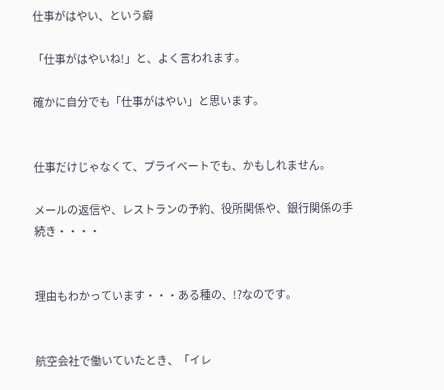仕事がはやい、という癖

「仕事がはやいね!」と、よく言われます。

確かに自分でも「仕事がはやい」と思います。


仕事だけじゃなくて、プライベートでも、かもしれません。

メールの返信や、レストランの予約、役所関係や、銀行関係の手続き・・・・


理由もわかっています・・・ある種の、!?なのです。


航空会社で働いていたとき、「イレ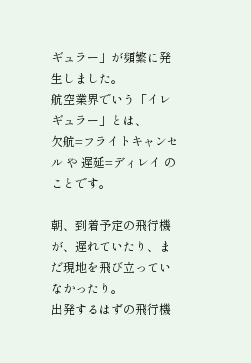ギュラー」が頻繁に発生しました。
航空業界でいう「イレギュラー」とは、
欠航=フライトキャンセル や 遅延=ディレイ のことです。

朝、到着予定の飛行機が、遅れていたり、まだ現地を飛び立っていなかったり。
出発するはずの飛行機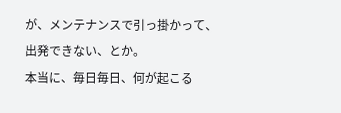が、メンテナンスで引っ掛かって、出発できない、とか。
本当に、毎日毎日、何が起こる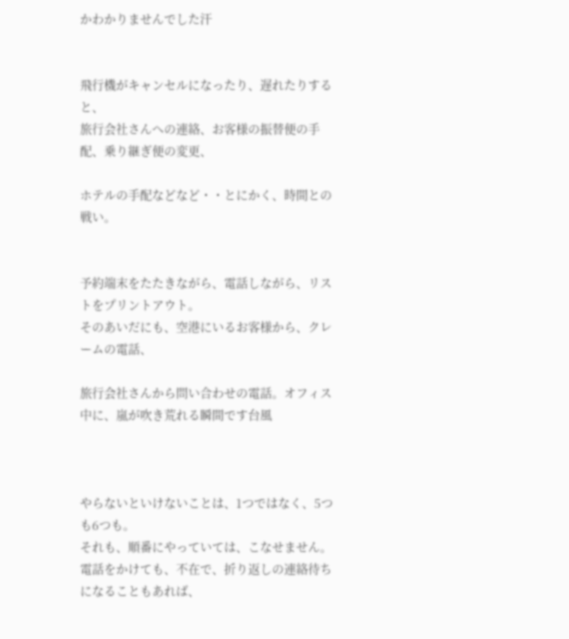かわかりませんでした汗


飛行機がキャンセルになったり、遅れたりすると、
旅行会社さんへの連絡、お客様の振替便の手配、乗り継ぎ便の変更、

ホテルの手配などなど・・とにかく、時間との戦い。


予約端末をたたきながら、電話しながら、リストをプリントアウト。
そのあいだにも、空港にいるお客様から、クレームの電話、

旅行会社さんから問い合わせの電話。オフィス中に、嵐が吹き荒れる瞬間です台風



やらないといけないことは、1つではなく、5つも6つも。
それも、順番にやっていては、こなせません。
電話をかけても、不在で、折り返しの連絡待ちになることもあれば、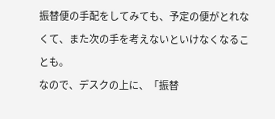振替便の手配をしてみても、予定の便がとれなくて、また次の手を考えないといけなくなることも。
なので、デスクの上に、「振替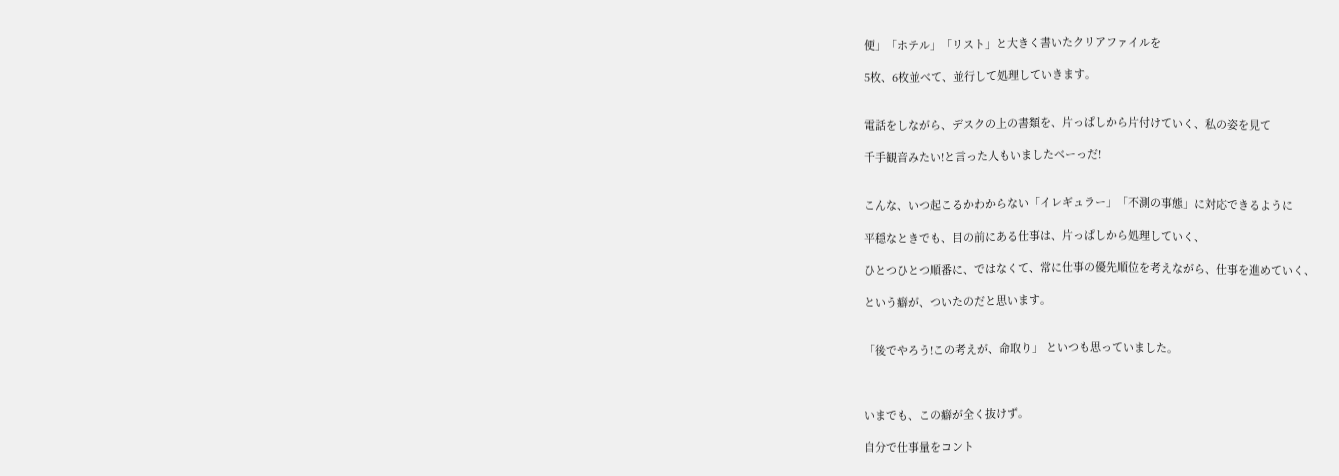便」「ホテル」「リスト」と大きく書いたクリアファイルを

5枚、6枚並べて、並行して処理していきます。


電話をしながら、デスクの上の書類を、片っぱしから片付けていく、私の姿を見て

千手観音みたい!と言った人もいましたべーっだ!


こんな、いつ起こるかわからない「イレギュラー」「不測の事態」に対応できるように

平穏なときでも、目の前にある仕事は、片っぱしから処理していく、

ひとつひとつ順番に、ではなくて、常に仕事の優先順位を考えながら、仕事を進めていく、

という癖が、ついたのだと思います。


「後でやろう!この考えが、命取り」 といつも思っていました。



いまでも、この癖が全く抜けず。

自分で仕事量をコント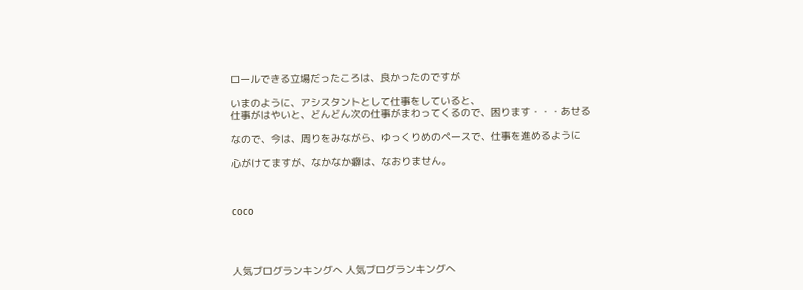ロールできる立場だったころは、良かったのですが

いまのように、アシスタントとして仕事をしていると、
仕事がはやいと、どんどん次の仕事がまわってくるので、困ります・・・あせる

なので、今は、周りをみながら、ゆっくりめのペースで、仕事を進めるように

心がけてますが、なかなか癖は、なおりません。



coco




人気ブログランキングへ 人気ブログランキングへ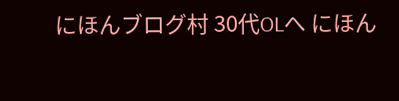にほんブログ村 30代OLへ にほん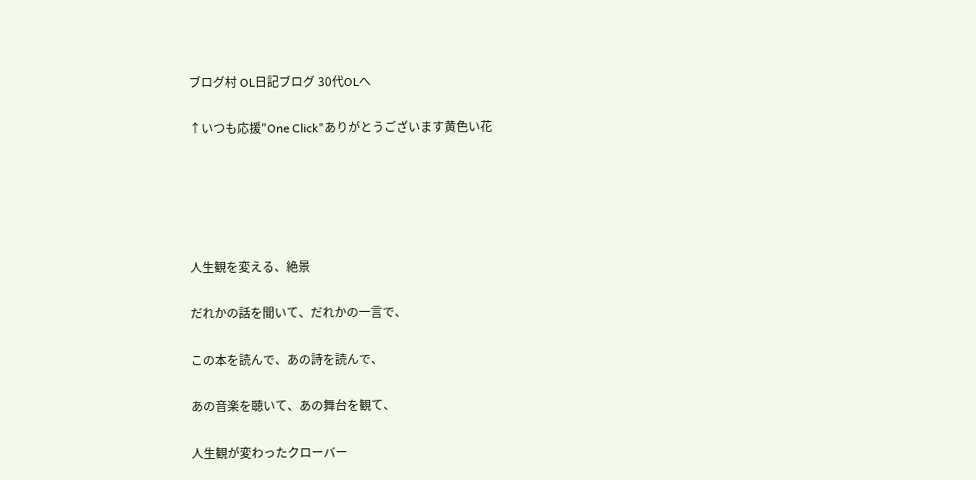ブログ村 OL日記ブログ 30代OLへ

↑いつも応援"One Click"ありがとうございます黄色い花





人生観を変える、絶景

だれかの話を聞いて、だれかの一言で、

この本を読んで、あの詩を読んで、

あの音楽を聴いて、あの舞台を観て、

人生観が変わったクローバー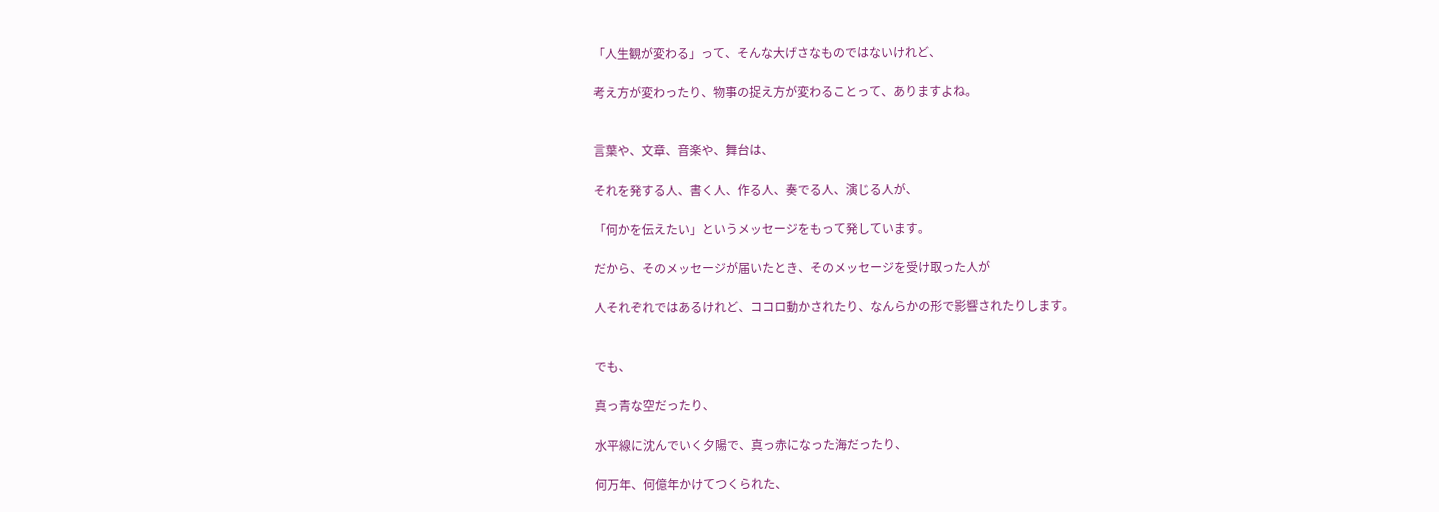「人生観が変わる」って、そんな大げさなものではないけれど、

考え方が変わったり、物事の捉え方が変わることって、ありますよね。


言葉や、文章、音楽や、舞台は、

それを発する人、書く人、作る人、奏でる人、演じる人が、

「何かを伝えたい」というメッセージをもって発しています。

だから、そのメッセージが届いたとき、そのメッセージを受け取った人が

人それぞれではあるけれど、ココロ動かされたり、なんらかの形で影響されたりします。


でも、

真っ青な空だったり、

水平線に沈んでいく夕陽で、真っ赤になった海だったり、

何万年、何億年かけてつくられた、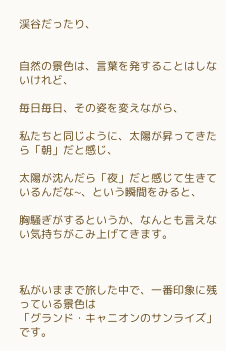渓谷だったり、


自然の景色は、言葉を発することはしないけれど、

毎日毎日、その姿を変えながら、

私たちと同じように、太陽が昇ってきたら「朝」だと感じ、

太陽が沈んだら「夜」だと感じて生きているんだな~、という瞬間をみると、

胸騒ぎがするというか、なんとも言えない気持ちがこみ上げてきます。



私がいままで旅した中で、一番印象に残っている景色は
「グランド・キャニオンのサンライズ」です。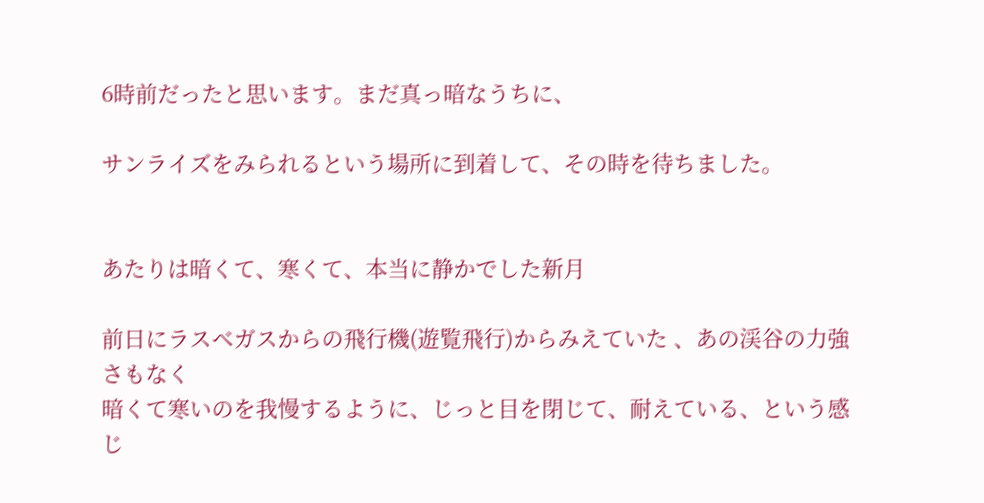6時前だったと思います。まだ真っ暗なうちに、

サンライズをみられるという場所に到着して、その時を待ちました。


あたりは暗くて、寒くて、本当に静かでした新月

前日にラスベガスからの飛行機(遊覧飛行)からみえていた 、あの渓谷の力強さもなく
暗くて寒いのを我慢するように、じっと目を閉じて、耐えている、という感じ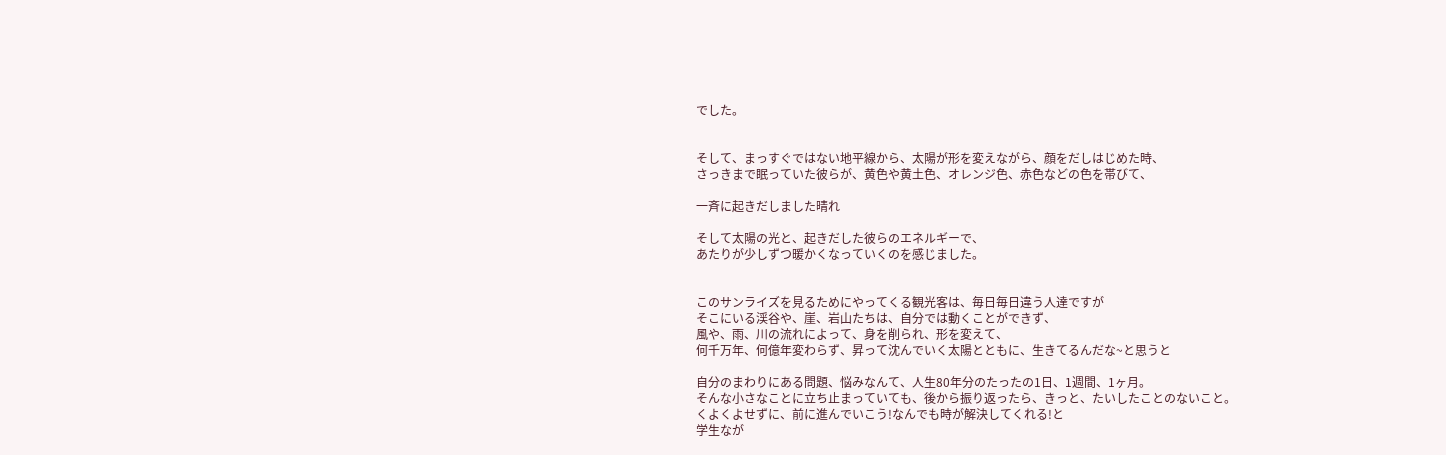でした。


そして、まっすぐではない地平線から、太陽が形を変えながら、顔をだしはじめた時、
さっきまで眠っていた彼らが、黄色や黄土色、オレンジ色、赤色などの色を帯びて、

一斉に起きだしました晴れ

そして太陽の光と、起きだした彼らのエネルギーで、
あたりが少しずつ暖かくなっていくのを感じました。


このサンライズを見るためにやってくる観光客は、毎日毎日違う人達ですが
そこにいる渓谷や、崖、岩山たちは、自分では動くことができず、
風や、雨、川の流れによって、身を削られ、形を変えて、
何千万年、何億年変わらず、昇って沈んでいく太陽とともに、生きてるんだな~と思うと

自分のまわりにある問題、悩みなんて、人生80年分のたったの1日、1週間、1ヶ月。
そんな小さなことに立ち止まっていても、後から振り返ったら、きっと、たいしたことのないこと。
くよくよせずに、前に進んでいこう!なんでも時が解決してくれる!と
学生なが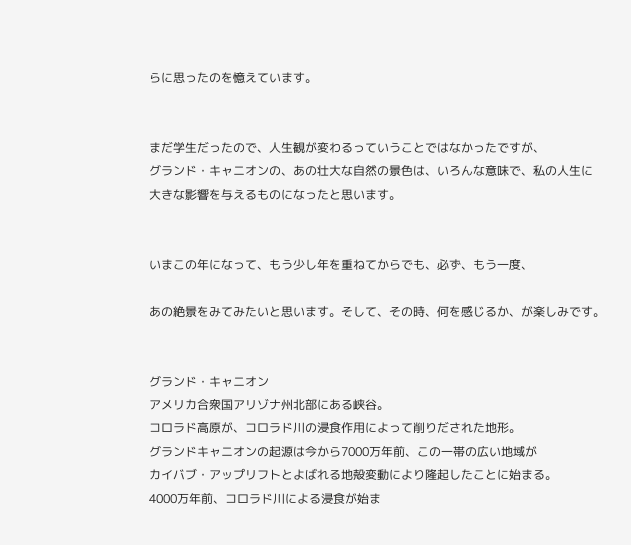らに思ったのを憶えています。


まだ学生だったので、人生観が変わるっていうことではなかったですが、
グランド・キャニオンの、あの壮大な自然の景色は、いろんな意味で、私の人生に
大きな影響を与えるものになったと思います。


いまこの年になって、もう少し年を重ねてからでも、必ず、もう一度、

あの絶景をみてみたいと思います。そして、その時、何を感じるか、が楽しみです。


グランド・キャニオン
アメリカ合衆国アリゾナ州北部にある峡谷。
コロラド高原が、コロラド川の浸食作用によって削りだされた地形。
グランドキャニオンの起源は今から7000万年前、この一帯の広い地域が
カイバブ・アップリフトとよばれる地殻変動により隆起したことに始まる。
4000万年前、コロラド川による浸食が始ま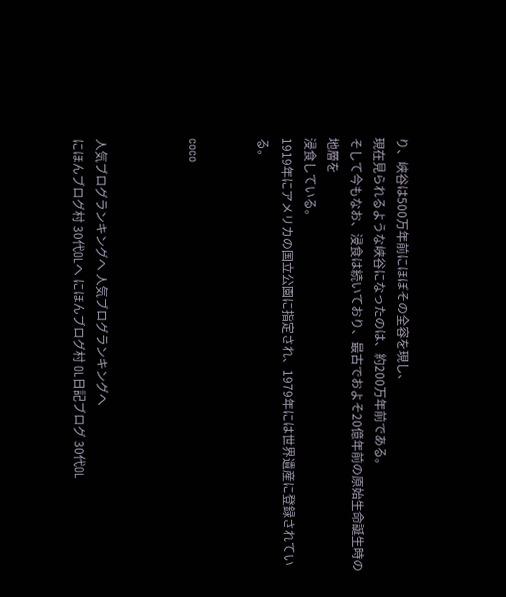り、峡谷は500万年前にほぼその全容を現し、
現在見られるような峡谷になったのは、約200万年前である。
そして今もなお、浸食は続いており、最古でおよそ20億年前の原始生命誕生時の地層を
浸食している。
1919年にアメリカの国立公園に指定され、1979年には世界遺産に登録されている。


coco



人気ブログランキングへ 人気ブログランキングへ
にほんブログ村 30代OLへ にほんブログ村 OL日記ブログ 30代OL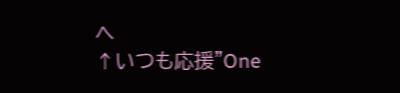へ
↑いつも応援"One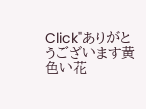Click"ありがとうございます黄色い花